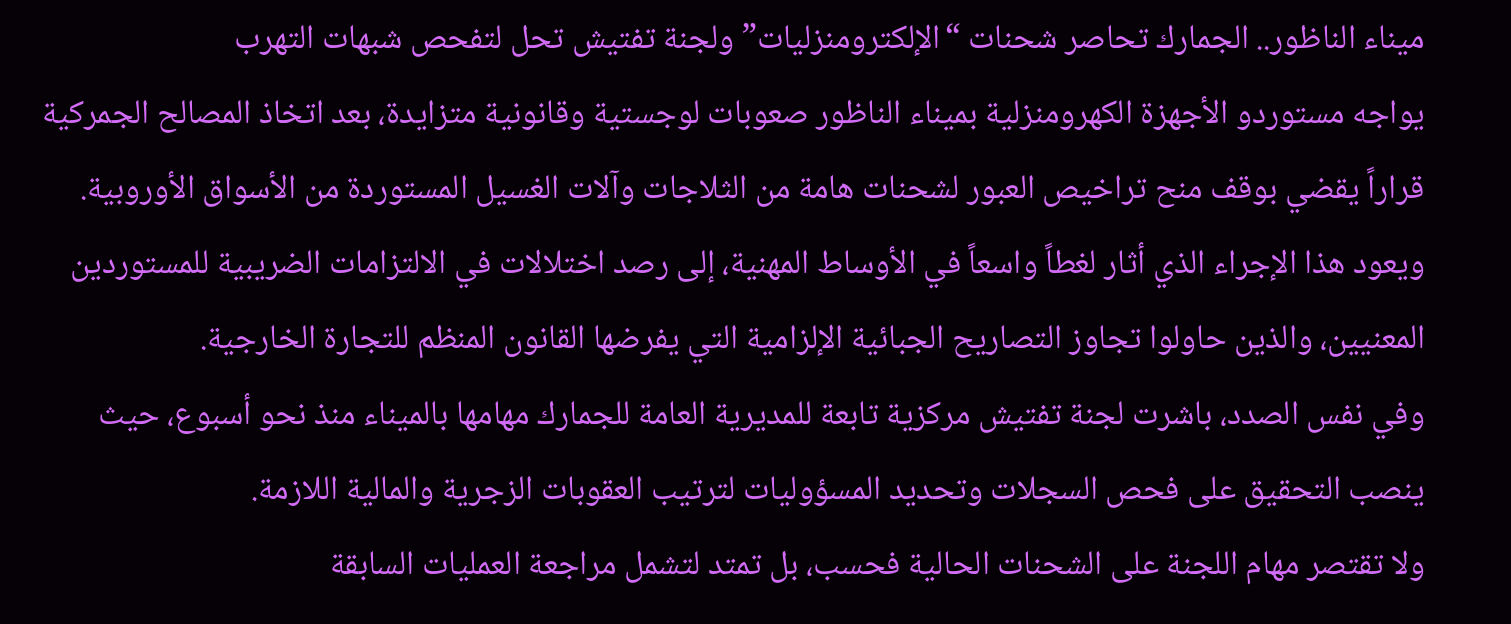ميناء الناظور.. الجمارك تحاصر شحنات “الإلكترومنزليات” ولجنة تفتيش تحل لتفحص شبهات التهرب
يواجه مستوردو الأجهزة الكهرومنزلية بميناء الناظور صعوبات لوجستية وقانونية متزايدة، بعد اتخاذ المصالح الجمركية قراراً يقضي بوقف منح تراخيص العبور لشحنات هامة من الثلاجات وآلات الغسيل المستوردة من الأسواق الأوروبية.
ويعود هذا الإجراء الذي أثار لغطاً واسعاً في الأوساط المهنية، إلى رصد اختلالات في الالتزامات الضريبية للمستوردين المعنيين، والذين حاولوا تجاوز التصاريح الجبائية الإلزامية التي يفرضها القانون المنظم للتجارة الخارجية.
وفي نفس الصدد، باشرت لجنة تفتيش مركزية تابعة للمديرية العامة للجمارك مهامها بالميناء منذ نحو أسبوع، حيث ينصب التحقيق على فحص السجلات وتحديد المسؤوليات لترتيب العقوبات الزجرية والمالية اللازمة.
ولا تقتصر مهام اللجنة على الشحنات الحالية فحسب، بل تمتد لتشمل مراجعة العمليات السابقة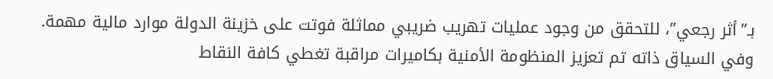بـ”أثر رجعي”، للتحقق من وجود عمليات تهريب ضريبي مماثلة فوتت على خزينة الدولة موارد مالية مهمة.
وفي السياق ذاته تم تعزيز المنظومة الأمنية بكاميرات مراقبة تغطي كافة النقاط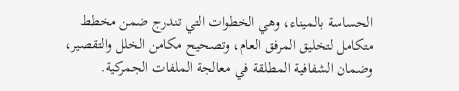الحساسة بالميناء، وهي الخطوات التي تندرج ضمن مخطط متكامل لتخليق المرفق العام، وتصحيح مكامن الخلل والتقصير، وضمان الشفافية المطلقة في معالجة الملفات الجمركية.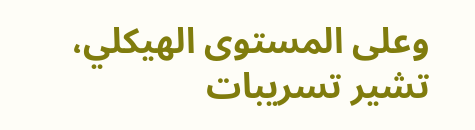وعلى المستوى الهيكلي، تشير تسريبات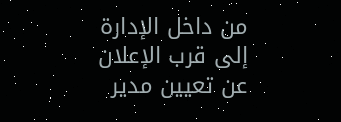من داخل الإدارة إلى قرب الإعلان عن تعيين مدير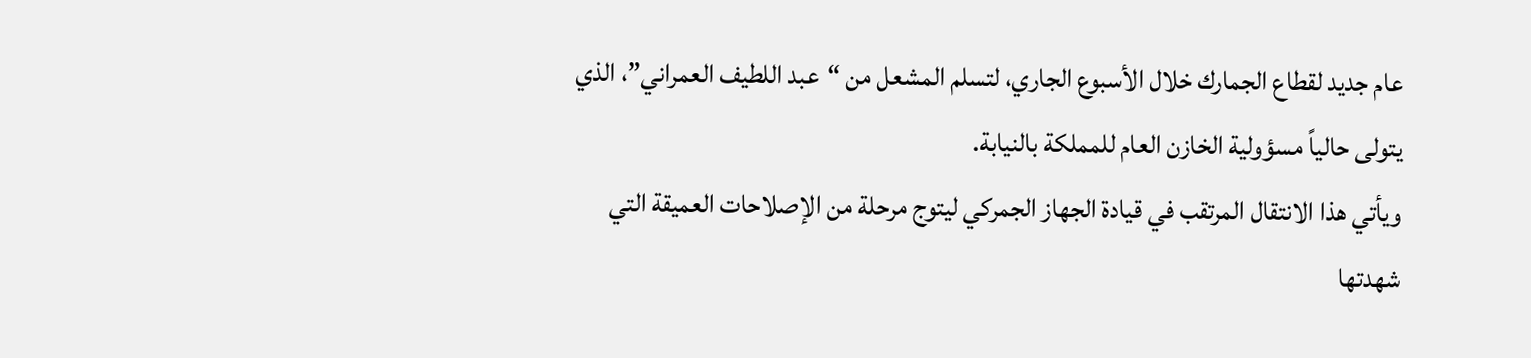عام جديد لقطاع الجمارك خلال الأسبوع الجاري، لتسلم المشعل من “عبد اللطيف العمراني”، الذي يتولى حالياً مسؤولية الخازن العام للمملكة بالنيابة.
ويأتي هذا الانتقال المرتقب في قيادة الجهاز الجمركي ليتوج مرحلة من الإصلاحات العميقة التي شهدتها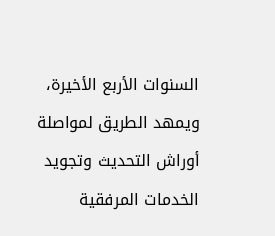السنوات الأربع الأخيرة، ويمهد الطريق لمواصلة أوراش التحديث وتجويد الخدمات المرفقية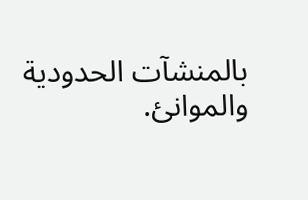بالمنشآت الحدودية والموانئ.